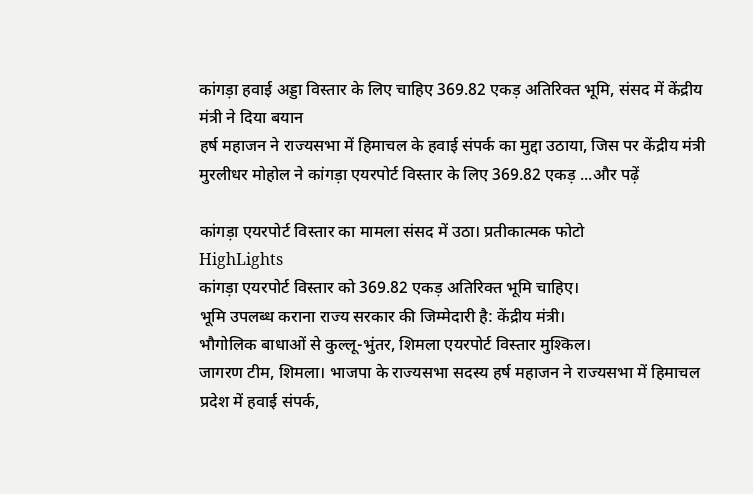कांगड़ा हवाई अड्डा विस्तार के लिए चाहिए 369.82 एकड़ अतिरिक्त भूमि, संसद में केंद्रीय मंत्री ने दिया बयान
हर्ष महाजन ने राज्यसभा में हिमाचल के हवाई संपर्क का मुद्दा उठाया, जिस पर केंद्रीय मंत्री मुरलीधर मोहोल ने कांगड़ा एयरपोर्ट विस्तार के लिए 369.82 एकड़ ...और पढ़ें

कांगड़ा एयरपोर्ट विस्तार का मामला संसद में उठा। प्रतीकात्मक फोटो
HighLights
कांगड़ा एयरपोर्ट विस्तार को 369.82 एकड़ अतिरिक्त भूमि चाहिए।
भूमि उपलब्ध कराना राज्य सरकार की जिम्मेदारी है: केंद्रीय मंत्री।
भौगोलिक बाधाओं से कुल्लू-भुंतर, शिमला एयरपोर्ट विस्तार मुश्किल।
जागरण टीम, शिमला। भाजपा के राज्यसभा सदस्य हर्ष महाजन ने राज्यसभा में हिमाचल प्रदेश में हवाई संपर्क,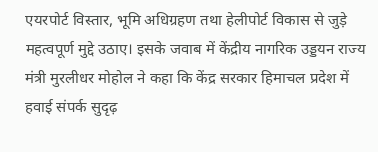एयरपोर्ट विस्तार, भूमि अधिग्रहण तथा हेलीपोर्ट विकास से जुड़े महत्वपूर्ण मुद्दे उठाए। इसके जवाब में केंद्रीय नागरिक उड्डयन राज्य मंत्री मुरलीधर मोहोल ने कहा कि केंद्र सरकार हिमाचल प्रदेश में हवाई संपर्क सुदृढ़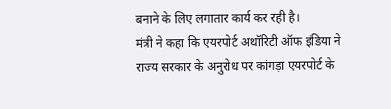बनाने के लिए लगातार कार्य कर रही है।
मंत्री ने कहा कि एयरपोर्ट अथॉरिटी ऑफ इंडिया ने राज्य सरकार के अनुरोध पर कांगड़ा एयरपोर्ट के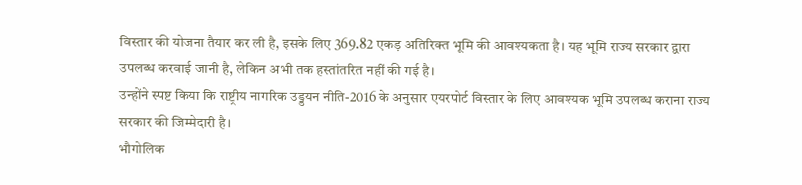विस्तार की योजना तैयार कर ली है, इसके लिए 369.82 एकड़ अतिरिक्त भूमि की आवश्यकता है। यह भूमि राज्य सरकार द्वारा उपलब्ध करवाई जानी है, लेकिन अभी तक हस्तांतरित नहीं की गई है।
उन्होंने स्पष्ट किया कि राष्ट्रीय नागरिक उड्डयन नीति-2016 के अनुसार एयरपोर्ट विस्तार के लिए आवश्यक भूमि उपलब्ध कराना राज्य सरकार की जिम्मेदारी है।
भौगोलिक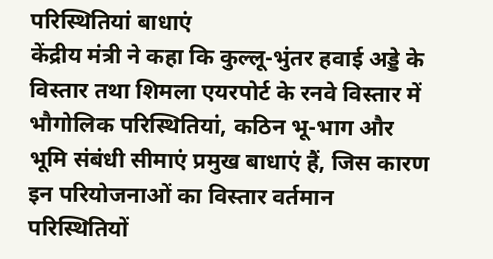परिस्थितियां बाधाएं
केंद्रीय मंत्री ने कहा कि कुल्लू-भुंतर हवाई अड्डे के विस्तार तथा शिमला एयरपोर्ट के रनवे विस्तार में भौगोलिक परिस्थितियां, कठिन भू-भाग और भूमि संबंधी सीमाएं प्रमुख बाधाएं हैं, जिस कारण इन परियोजनाओं का विस्तार वर्तमान परिस्थितियों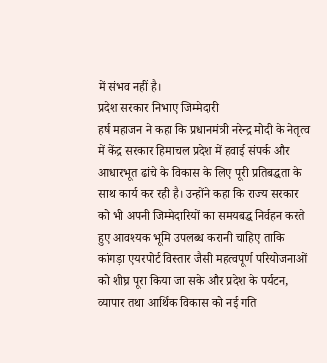में संभव नहीं है।
प्रदेश सरकार निभाए जिम्मेदारी
हर्ष महाजन ने कहा कि प्रधानमंत्री नरेन्द्र मोदी के नेतृत्व में केंद्र सरकार हिमाचल प्रदेश में हवाई संपर्क और आधारभूत ढांचे के विकास के लिए पूरी प्रतिबद्धता के साथ कार्य कर रही है। उन्होंने कहा कि राज्य सरकार को भी अपनी जिम्मेदारियों का समयबद्ध निर्वहन करते हुए आवश्यक भूमि उपलब्ध करानी चाहिए ताकि कांगड़ा एयरपोर्ट विस्तार जैसी महत्वपूर्ण परियोजनाओं को शीघ्र पूरा किया जा सके और प्रदेश के पर्यटन, व्यापार तथा आर्थिक विकास को नई गति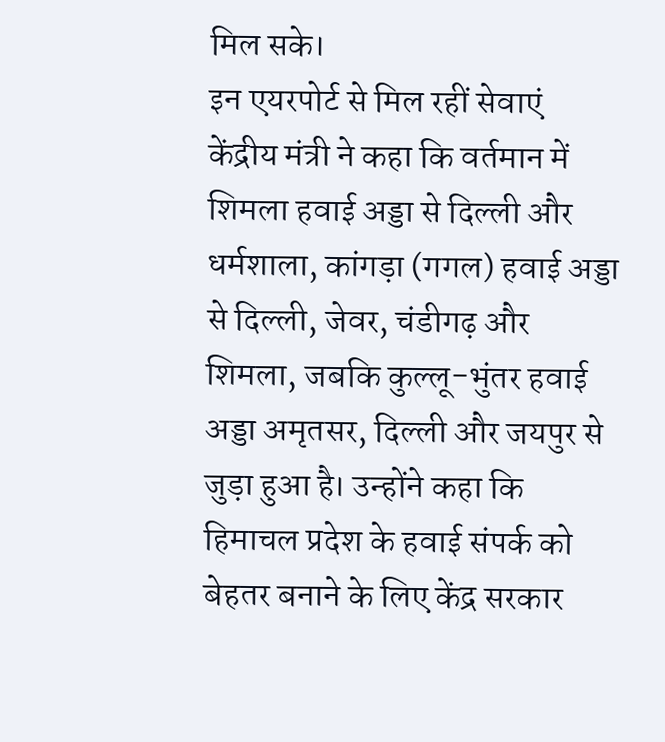मिल सके।
इन एयरपोर्ट से मिल रहीं सेवाएं
केंद्रीय मंत्री ने कहा कि वर्तमान में शिमला हवाई अड्डा से दिल्ली और धर्मशाला, कांगड़ा (गगल) हवाई अड्डा से दिल्ली, जेवर, चंडीगढ़ और शिमला, जबकि कुल्लू-भुंतर हवाई अड्डा अमृतसर, दिल्ली और जयपुर से जुड़ा हुआ है। उन्होंने कहा कि हिमाचल प्रदेश के हवाई संपर्क को बेहतर बनाने के लिए केंद्र सरकार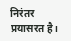निरंतर प्रयासरत है।